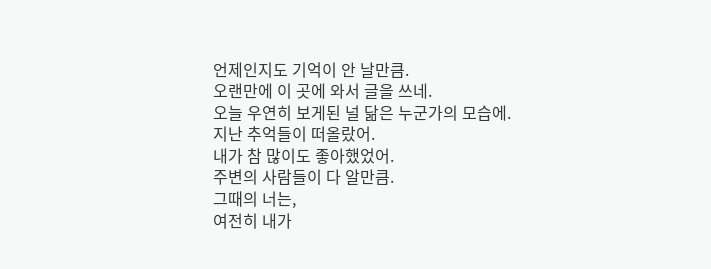언제인지도 기억이 안 날만큼.
오랜만에 이 곳에 와서 글을 쓰네.
오늘 우연히 보게된 널 닮은 누군가의 모습에.
지난 추억들이 떠올랐어.
내가 참 많이도 좋아했었어.
주변의 사람들이 다 알만큼.
그때의 너는,
여전히 내가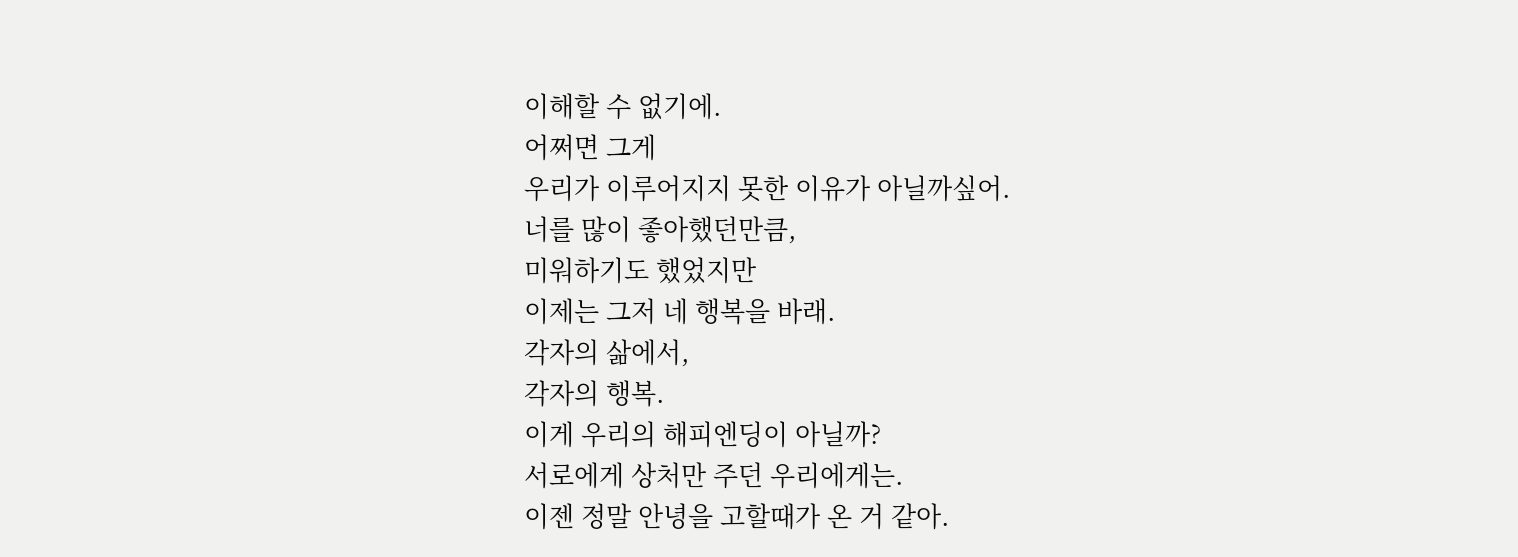이해할 수 없기에.
어쩌면 그게
우리가 이루어지지 못한 이유가 아닐까싶어.
너를 많이 좋아했던만큼,
미워하기도 했었지만
이제는 그저 네 행복을 바래.
각자의 삶에서,
각자의 행복.
이게 우리의 해피엔딩이 아닐까?
서로에게 상처만 주던 우리에게는.
이젠 정말 안녕을 고할때가 온 거 같아.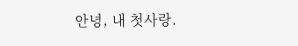안녕, 내 첫사랑.